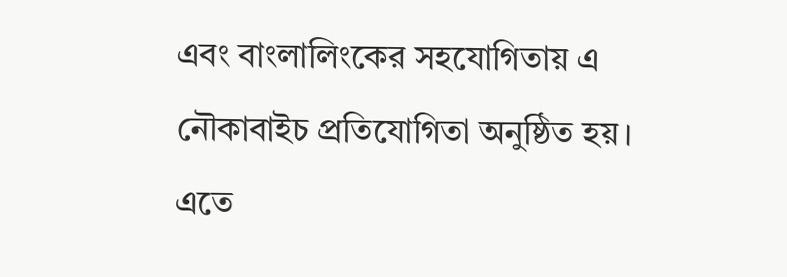এবং বাংলালিংকের সহযোগিতায় এ নৌকাবাইচ প্রতিযোগিতা অনুষ্ঠিত হয়। এতে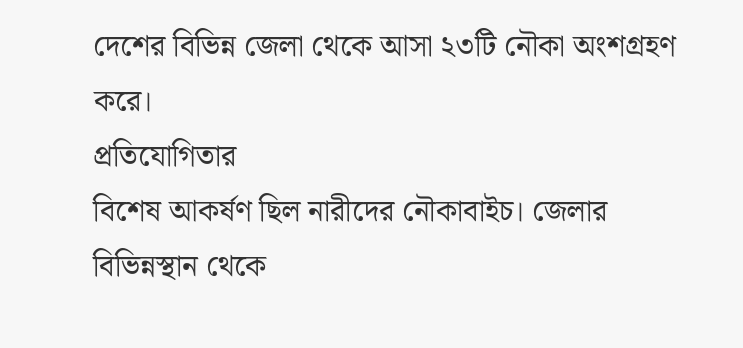দেশের বিভিন্ন জেলা থেকে আসা ২৩টি নৌকা অংশগ্রহণ করে।
প্রতিযোগিতার
বিশেষ আকর্ষণ ছিল নারীদের নৌকাবাইচ। জেলার বিভিন্নস্থান থেকে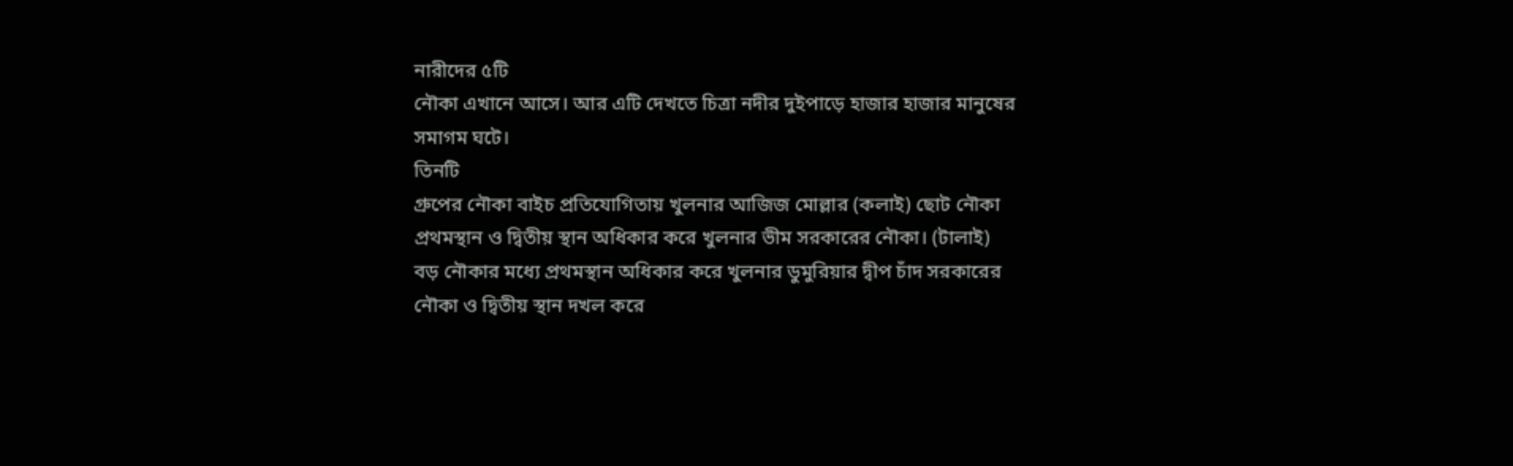নারীদের ৫টি
নৌকা এখানে আসে। আর এটি দেখতে চিত্রা নদীর দুইপাড়ে হাজার হাজার মানুষের
সমাগম ঘটে।
তিনটি
গ্রুপের নৌকা বাইচ প্রতিযোগিতায় খুলনার আজিজ মোল্লার (কলাই) ছোট নৌকা
প্রথমস্থান ও দ্বিতীয় স্থান অধিকার করে খুলনার ভীম সরকারের নৌকা। (টালাই)
বড় নৌকার মধ্যে প্রথমস্থান অধিকার করে খুলনার ডুমুরিয়ার দ্বীপ চাঁদ সরকারের
নৌকা ও দ্বিতীয় স্থান দখল করে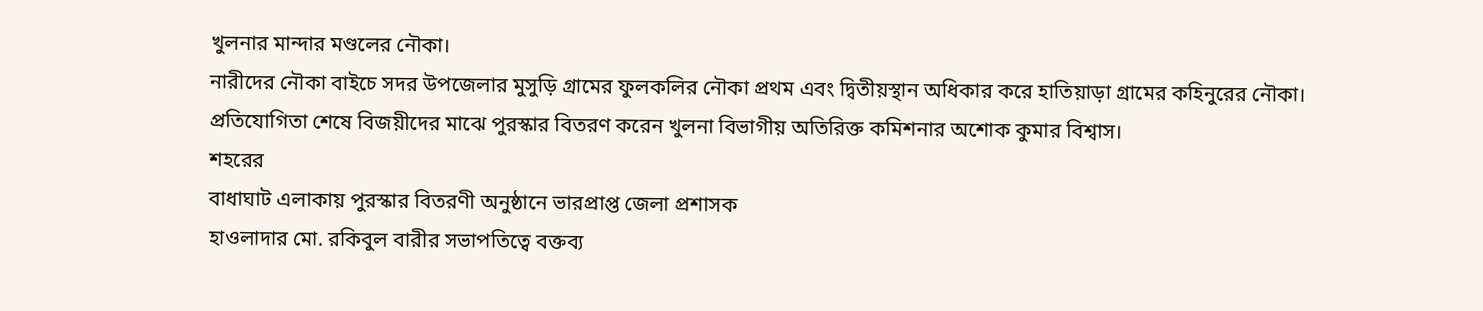খুলনার মান্দার মণ্ডলের নৌকা।
নারীদের নৌকা বাইচে সদর উপজেলার মুসুড়ি গ্রামের ফুলকলির নৌকা প্রথম এবং দ্বিতীয়স্থান অধিকার করে হাতিয়াড়া গ্রামের কহিনুরের নৌকা।
প্রতিযোগিতা শেষে বিজয়ীদের মাঝে পুরস্কার বিতরণ করেন খুলনা বিভাগীয় অতিরিক্ত কমিশনার অশোক কুমার বিশ্বাস।
শহরের
বাধাঘাট এলাকায় পুরস্কার বিতরণী অনুষ্ঠানে ভারপ্রাপ্ত জেলা প্রশাসক
হাওলাদার মো. রকিবুল বারীর সভাপতিত্বে বক্তব্য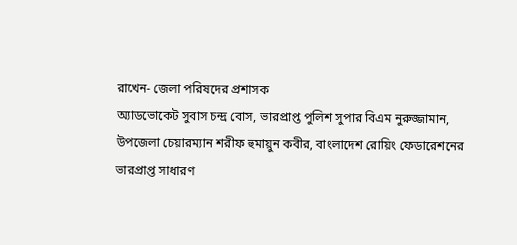রাখেন- জেলা পরিষদের প্রশাসক
অ্যাডভোকেট সুবাস চন্দ্র বোস, ভারপ্রাপ্ত পুলিশ সুপার বিএম নুরুজ্জামান,
উপজেলা চেয়ারম্যান শরীফ হুমায়ুন কবীর, বাংলাদেশ রোয়িং ফেডারেশনের
ভারপ্রাপ্ত সাধারণ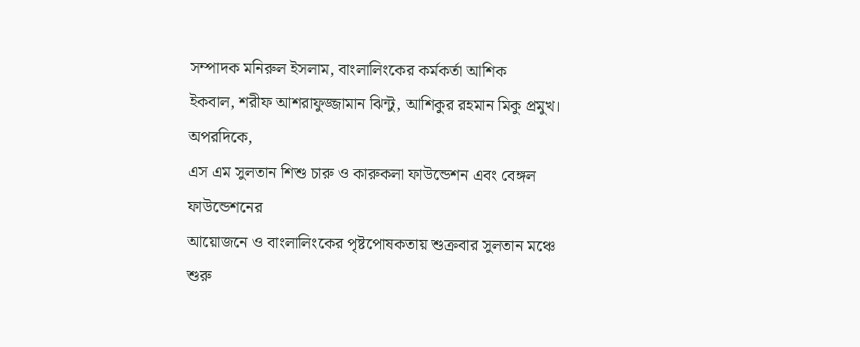সম্পাদক মনিরুল ইসলাম, বাংলালিংকের কর্মকর্তা আশিক
ইকবাল, শরীফ আশরাফুজ্জামান ঝিন্টু, আশিকুর রহমান মিকু প্রমুখ।
অপরদিকে,
এস এম সুলতান শিশু চারু ও কারুকলা ফাউন্ডেশন এবং বেঙ্গল ফাউন্ডেশনের
আয়োজনে ও বাংলালিংকের পৃষ্টপোষকতায় শুক্রবার সুলতান মঞ্চে শুরু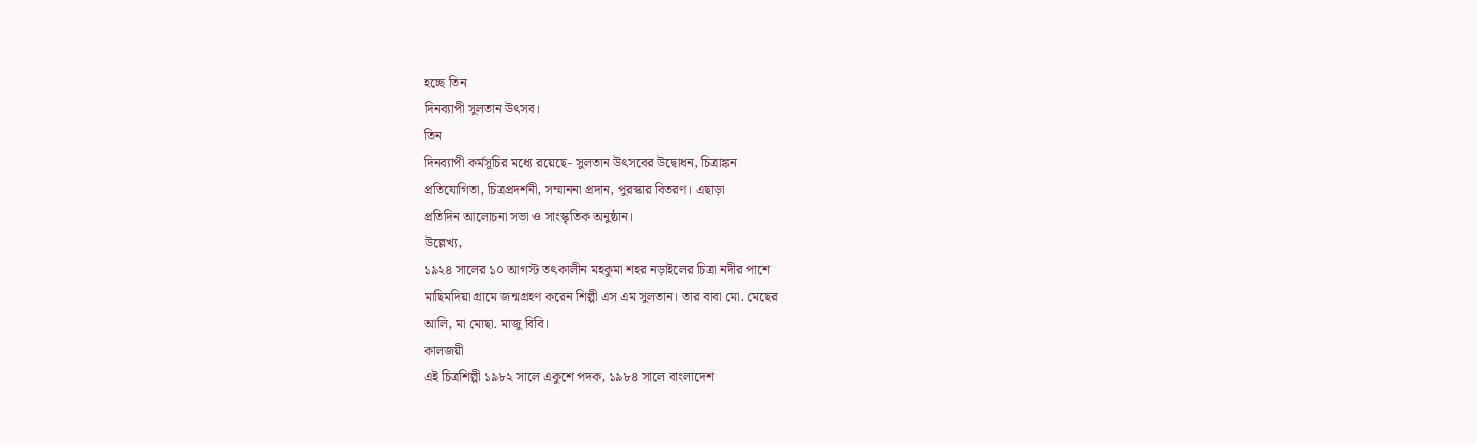হচ্ছে তিন
দিনব্যাপী সুলতান উৎসব।
তিন
দিনব্যাপী কর্মসূচির মধ্যে রয়েছে- সুলতান উৎসবের উদ্বোধন, চিত্রাঙ্কন
প্রতিযোগিতা, চিত্রপ্রদর্শনী, সম্মাননা প্রদান, পুরস্কার বিতরণ। এছাড়া
প্রতিদিন আলোচনা সভা ও সাংস্কৃতিক অনুষ্ঠান।
উল্লেখ্য,
১৯২৪ সালের ১০ আগস্ট তৎকালীন মহকুমা শহর নড়াইলের চিত্রা নদীর পাশে
মাছিমদিয়া গ্রামে জন্মগ্রহণ করেন শিল্পী এস এম সুলতান। তার বাবা মো. মেছের
আলি, মা মোছা. মাজু বিবি।
কালজয়ী
এই চিত্রশিল্পী ১৯৮২ সালে একুশে পদক, ১৯৮৪ সালে বাংলাদেশ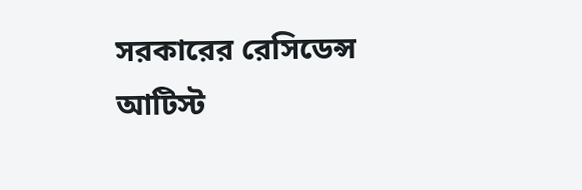সরকারের রেসিডেন্স
আটিস্ট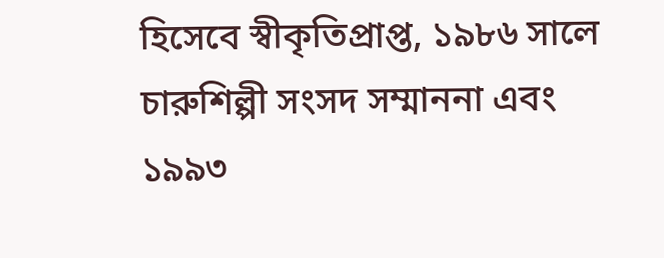হিসেবে স্বীকৃতিপ্রাপ্ত, ১৯৮৬ সালে চারুশিল্পী সংসদ সম্মাননা এবং
১৯৯৩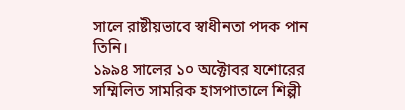সালে রাষ্টীয়ভাবে স্বাধীনতা পদক পান তিনি।
১৯৯৪ সালের ১০ অক্টোবর যশোরের সম্মিলিত সামরিক হাসপাতালে শিল্পী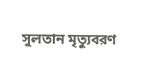সুলতান মৃত্যুবরণ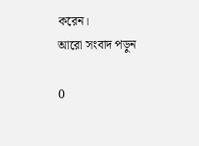করেন।
আরো সংবাদ পড়ুন

0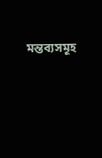মন্তব্যসমূহ